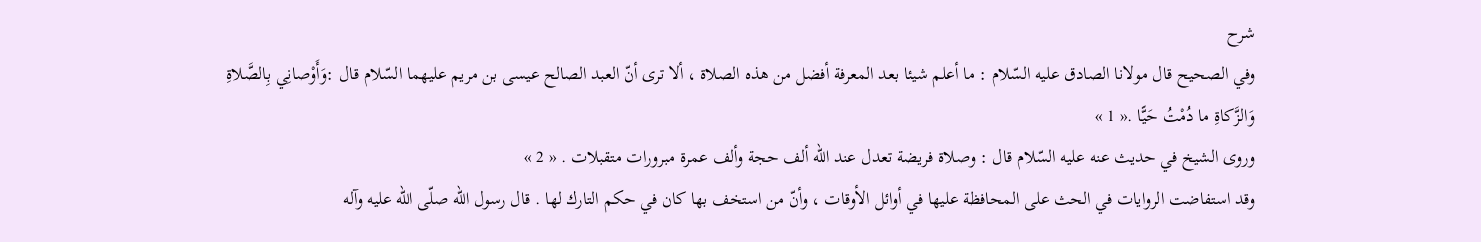شرح
وفي الصحيح قال مولانا الصادق عليه السّلام : ما أعلم شيئا بعد المعرفة أفضل من هذه الصلاة ، ألا ترى أنّ العبد الصالح عيسى بن مريم عليهما السّلام قال :وَأَوْصانِي بِالصَّلاةِ وَالزَّكاةِ ما دُمْتُ حَيًّا .« 1 »
وروى الشيخ في حديث عنه عليه السّلام قال : وصلاة فريضة تعدل عند اللّه ألف حجة وألف عمرة مبرورات متقبلات . « 2 »
وقد استفاضت الروايات في الحث على المحافظة عليها في أوائل الأوقات ، وأنّ من استخف بها كان في حكم التارك لها . قال رسول اللّه صلّى اللّه عليه وآله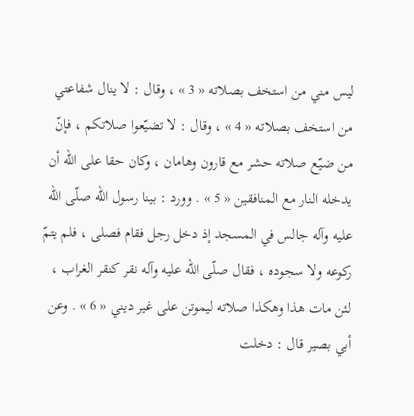ليس مني من استخف بصلاته « 3 » ، وقال : لا ينال شفاعتي من استخف بصلاته « 4 » ، وقال : لا تضيّعوا صلاتكم ، فإنّ من ضيّع صلاته حشر مع قارون وهامان ، وكان حقا على اللّه أن يدخله النار مع المنافقين « 5 » . وورد : بينا رسول اللّه صلّى اللّه عليه وآله جالس في المسجد إذ دخل رجل فقام فصلى ، فلم يتمّ ركوعه ولا سجوده ، فقال صلّى اللّه عليه وآله نقر كنقر الغراب ، لئن مات هذا وهكذا صلاته ليموتن على غير ديني « 6 » . وعن أبي بصير قال : دخلت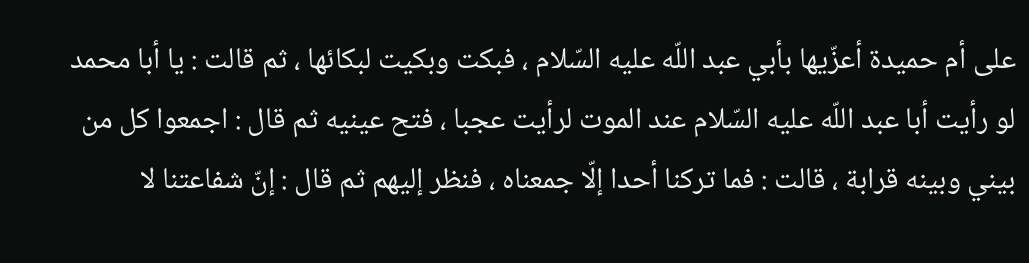على أم حميدة أعزّيها بأبي عبد اللّه عليه السّلام ، فبكت وبكيت لبكائها ، ثم قالت : يا أبا محمد لو رأيت أبا عبد اللّه عليه السّلام عند الموت لرأيت عجبا ، فتح عينيه ثم قال : اجمعوا كل من بيني وبينه قرابة ، قالت : فما تركنا أحدا إلّا جمعناه ، فنظر إليهم ثم قال : إنّ شفاعتنا لا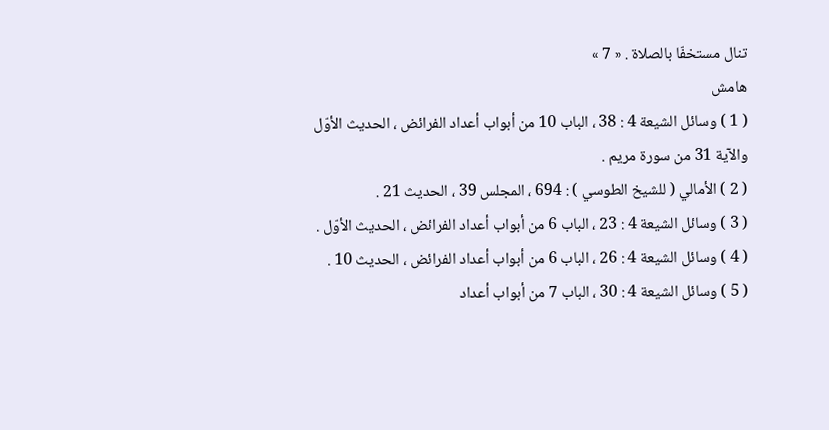تنال مستخفّا بالصلاة . « 7 »
هامش
( 1 ) وسائل الشيعة 4 : 38 ، الباب 10 من أبواب أعداد الفرائض ، الحديث الأوّل والآية 31 من سورة مريم .
( 2 ) الأمالي ( للشيخ الطوسي ) : 694 ، المجلس 39 ، الحديث 21 .
( 3 ) وسائل الشيعة 4 : 23 ، الباب 6 من أبواب أعداد الفرائض ، الحديث الأوّل .
( 4 ) وسائل الشيعة 4 : 26 ، الباب 6 من أبواب أعداد الفرائض ، الحديث 10 .
( 5 ) وسائل الشيعة 4 : 30 ، الباب 7 من أبواب أعداد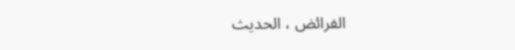الفرائض ، الحديث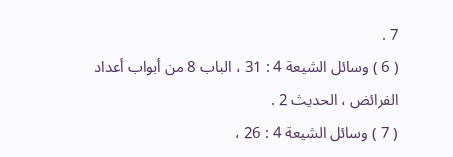7 .
( 6 ) وسائل الشيعة 4 : 31 ، الباب 8 من أبواب أعداد الفرائض ، الحديث 2 .
( 7 ) وسائل الشيعة 4 : 26 ،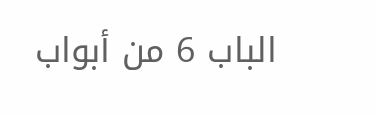الباب 6 من أبواب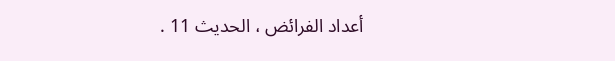أعداد الفرائض ، الحديث 11 .